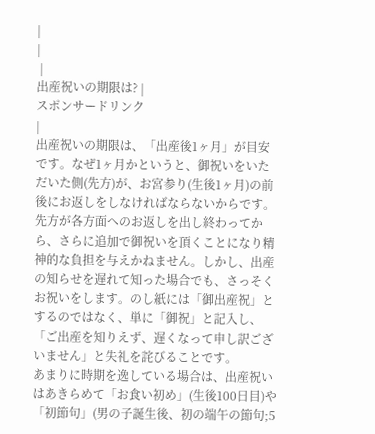|
|
 |
出産祝いの期限は? |
スポンサードリンク
|
出産祝いの期限は、「出産後1ヶ月」が目安です。なぜ1ヶ月かというと、御祝いをいただいた側(先方)が、お宮参り(生後1ヶ月)の前後にお返しをしなければならないからです。先方が各方面へのお返しを出し終わってから、さらに追加で御祝いを頂くことになり精神的な負担を与えかねません。しかし、出産の知らせを遅れて知った場合でも、さっそくお祝いをします。のし紙には「御出産祝」とするのではなく、単に「御祝」と記入し、「ご出産を知りえず、遅くなって申し訳ございません」と失礼を詫びることです。
あまりに時期を逸している場合は、出産祝いはあきらめて「お食い初め」(生後100日目)や「初節句」(男の子誕生後、初の端午の節句;5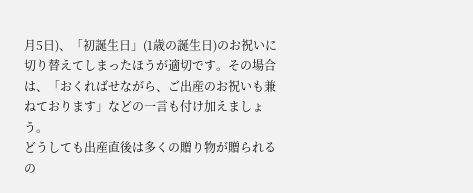月5日)、「初誕生日」(1歳の誕生日)のお祝いに切り替えてしまったほうが適切です。その場合は、「おくればせながら、ご出産のお祝いも兼ねております」などの一言も付け加えましょう。
どうしても出産直後は多くの贈り物が贈られるの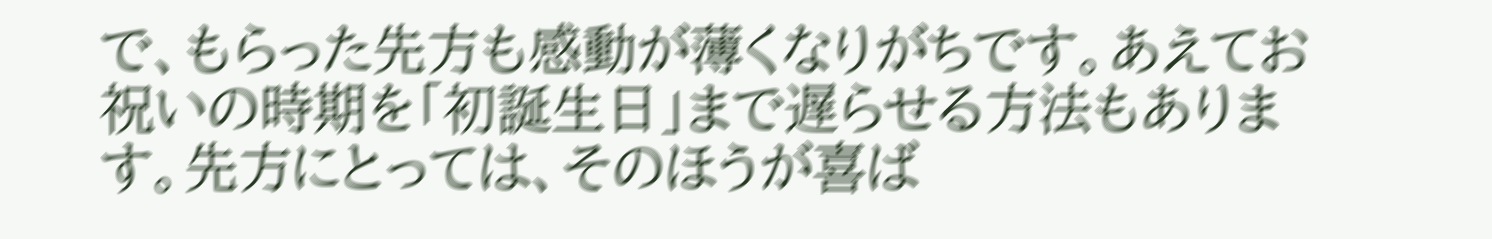で、もらった先方も感動が薄くなりがちです。あえてお祝いの時期を「初誕生日」まで遅らせる方法もあります。先方にとっては、そのほうが喜ば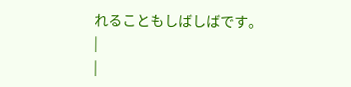れることもしばしばです。
|
|